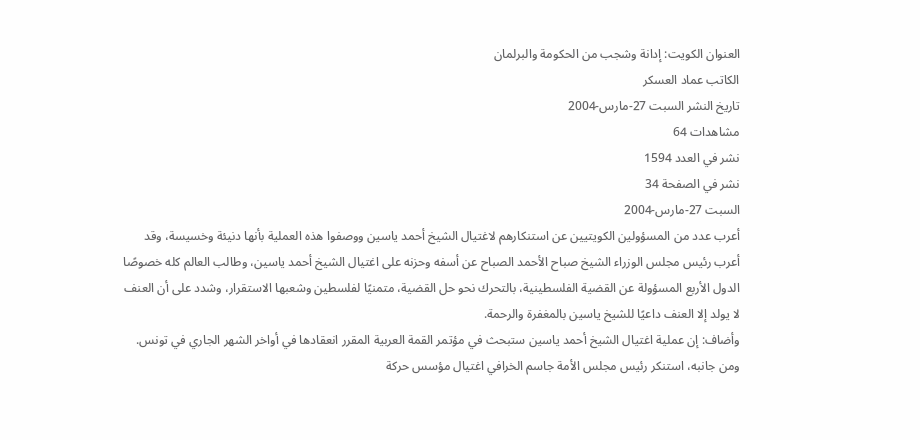العنوان الكويت: إدانة وشجب من الحكومة والبرلمان
الكاتب عماد العسكر
تاريخ النشر السبت 27-مارس-2004
مشاهدات 64
نشر في العدد 1594
نشر في الصفحة 34
السبت 27-مارس-2004
أعرب عدد من المسؤولين الكويتيين عن استنكارهم لاغتيال الشيخ أحمد ياسين ووصفوا هذه العملية بأنها دنيئة وخسيسة، وقد أعرب رئيس مجلس الوزراء الشيخ صباح الأحمد الصباح عن أسفه وحزنه على اغتيال الشيخ أحمد ياسين، وطالب العالم كله خصوصًا الدول الأربع المسؤولة عن القضية الفلسطينية، بالتحرك نحو حل القضية، متمنيًا لفلسطين وشعبها الاستقرار، وشدد على أن العنف لا يولد إلا العنف داعيًا للشيخ ياسين بالمغفرة والرحمة.
وأضاف: إن عملية اغتيال الشيخ أحمد ياسين ستبحث في مؤتمر القمة العربية المقرر انعقادها في أواخر الشهر الجاري في تونس.
ومن جانبه، استنكر رئيس مجلس الأمة جاسم الخرافي اغتيال مؤسس حركة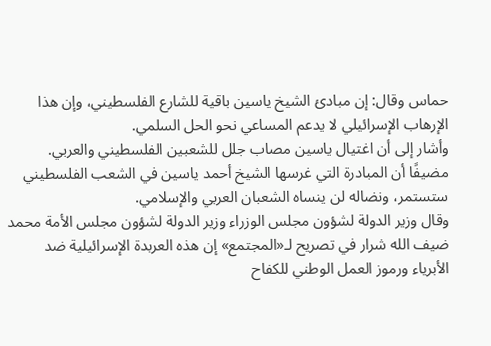حماس وقال: إن مبادئ الشيخ ياسين باقية للشارع الفلسطيني، وإن هذا الإرهاب الإسرائيلي لا يدعم المساعي نحو الحل السلمي.
وأشار إلى أن اغتيال ياسين مصاب جلل للشعبين الفلسطيني والعربي. مضيفًا أن المبادرة التي غرسها الشيخ أحمد ياسين في الشعب الفلسطيني ستستمر، ونضاله لن ينساه الشعبان العربي والإسلامي.
وقال وزير الدولة لشؤون مجلس الوزراء وزير الدولة لشؤون مجلس الأمة محمد ضيف الله شرار في تصريح لـ«المجتمع» إن هذه العربدة الإسرائيلية ضد الأبرياء ورموز العمل الوطني للكفاح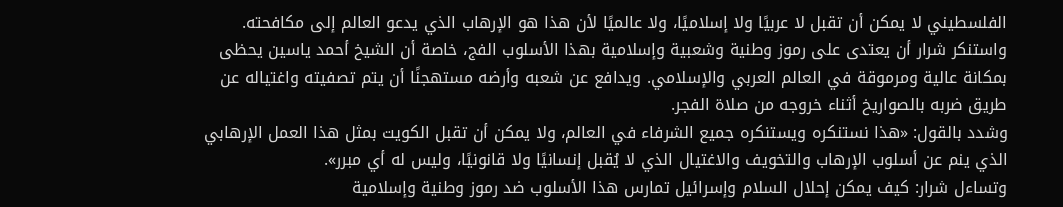الفلسطيني لا يمكن أن تقبل لا عربيًا ولا إسلاميًا، ولا عالميًا لأن هذا هو الإرهاب الذي يدعو العالم إلى مكافحته. واستنكر شرار أن يعتدى على رموز وطنية وشعبية وإسلامية بهذا الأسلوب الفج، خاصة أن الشيخ أحمد ياسين يحظى بمكانة عالية ومرموقة في العالم العربي والإسلامي. ويدافع عن شعبه وأرضه مستهجنًا أن يتم تصفيته واغتياله عن طريق ضربه بالصواريخ أثناء خروجه من صلاة الفجر.
وشدد بالقول: «هذا نستنكره ويستنكره جميع الشرفاء في العالم، ولا يمكن أن تقبل الكويت بمثل هذا العمل الإرهابي الذي ينم عن أسلوب الإرهاب والتخويف والاغتيال الذي لا يُقبل إنسانيًا ولا قانونيًا، وليس له أي مبرر».
وتساءل شرار: كيف يمكن إحلال السلام وإسرائيل تمارس هذا الأسلوب ضد رموز وطنية وإسلامية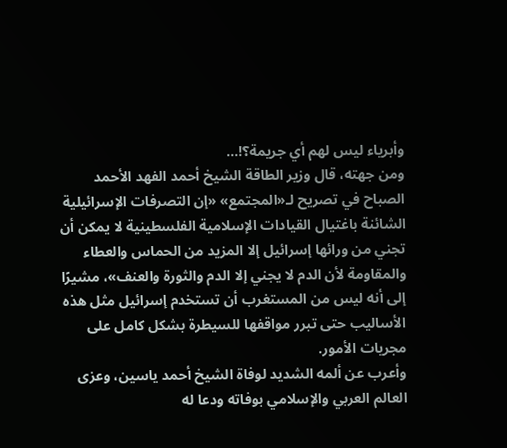وأبرياء ليس لهم أي جريمة؟!...
ومن جهته، قال وزير الطاقة الشيخ أحمد الفهد الأحمد الصباح في تصريح لـ«المجتمع» «إن التصرفات الإسرائيلية الشائنة باغتيال القيادات الإسلامية الفلسطينية لا يمكن أن تجني من ورائها إسرائيل إلا المزيد من الحماس والعطاء والمقاومة لأن الدم لا يجني إلا الدم والثورة والعنف»، مشيرًا إلى أنه ليس من المستغرب أن تستخدم إسرائيل مثل هذه الأساليب حتى تبرر مواقفها للسيطرة بشكل كامل على مجريات الأمور.
وأعرب عن ألمه الشديد لوفاة الشيخ أحمد ياسين، وعزى العالم العربي والإسلامي بوفاته ودعا له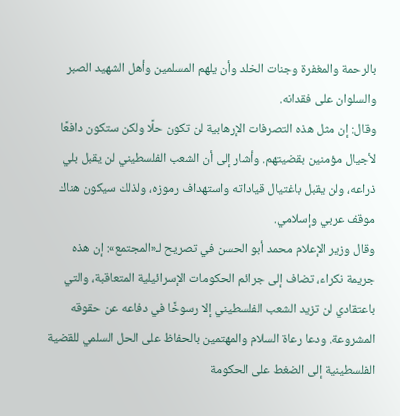بالرحمة والمغفرة وجنات الخلد وأن يلهم المسلمين وأهل الشهيد الصبر والسلوان على فقدانه.
وقال: إن مثل هذه التصرفات الإرهابية لن تكون حلًا ولكن ستكون دافعًا لأجيال مؤمنين بقضيتهم. وأشار إلى أن الشعب الفلسطيني لن يقبل بلي ذراعه، ولن يقبل باغتيال قياداته واستهداف رموزه، ولذلك سيكون هناك موقف عربي وإسلامي.
وقال وزير الإعلام محمد أبو الحسن في تصريح لـ«المجتمع»: إن هذه جريمة نكراء، تضاف إلى جرائم الحكومات الإسرائيلية المتعاقبة، والتي باعتقادي لن تزيد الشعب الفلسطيني إلا رسوخًا في دفاعه عن حقوقه المشروعة. ودعا رعاة السلام والمهتمين بالحفاظ على الحل السلمي للقضية الفلسطينية إلى الضغط على الحكومة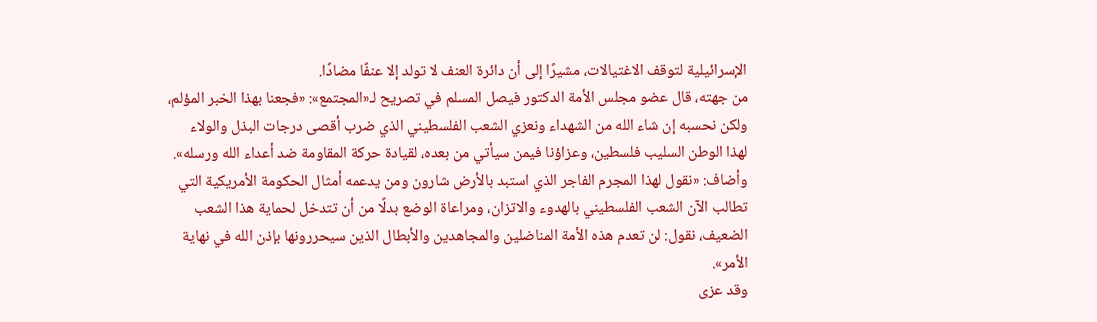الإسرائيلية لتوقف الاغتيالات، مشيرًا إلى أن دائرة العنف لا تولد إلا عنفًا مضادًا.
من جهته، قال عضو مجلس الأمة الدكتور فيصل المسلم في تصريح لـ«المجتمع»: «فجعنا بهذا الخبر المؤلم، ولكن نحسبه إن شاء الله من الشهداء ونعزي الشعب الفلسطيني الذي ضرب أقصى درجات البذل والولاء لهذا الوطن السليب فلسطين، وعزاؤنا فيمن سيأتي من بعده، لقيادة حركة المقاومة ضد أعداء الله ورسله». وأضاف: «نقول لهذا المجرم الفاجر الذي استبد بالأرض شارون ومن يدعمه أمثال الحكومة الأمريكية التي تطالب الآن الشعب الفلسطيني بالهدوء والاتزان، ومراعاة الوضع بدلًا من أن تتدخل لحماية هذا الشعب الضعيف، نقول: لن تعدم هذه الأمة المناضلين والمجاهدين والأبطال الذين سيحررونها بإذن الله في نهاية الأمر».
وقد عزى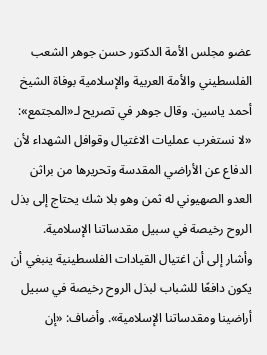عضو مجلس الأمة الدكتور حسن جوهر الشعب الفلسطيني والأمة العربية والإسلامية بوفاة الشيخ أحمد ياسين. وقال جوهر في تصريح لـ«المجتمع»: «لا نستغرب عمليات الاغتيال وقوافل الشهداء لأن الدفاع عن الأراضي المقدسة وتحريرها من براثن العدو الصهيوني له ثمن وهو بلا شك يحتاج إلى بذل الروح رخيصة في سبيل مقدساتنا الإسلامية.
وأشار إلى أن اغتيال القيادات الفلسطينية ينبغي أن يكون دافعًا للشباب لبذل الروح رخيصة في سبيل أراضينا ومقدساتنا الإسلامية». وأضاف: «إن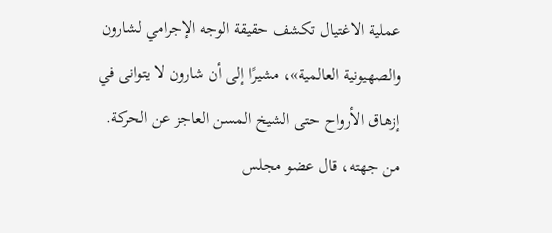عملية الاغتيال تكشف حقيقة الوجه الإجرامي لشارون والصهيونية العالمية»، مشيرًا إلى أن شارون لا يتوانى في إزهاق الأرواح حتى الشيخ المسن العاجز عن الحركة.
من جهته، قال عضو مجلس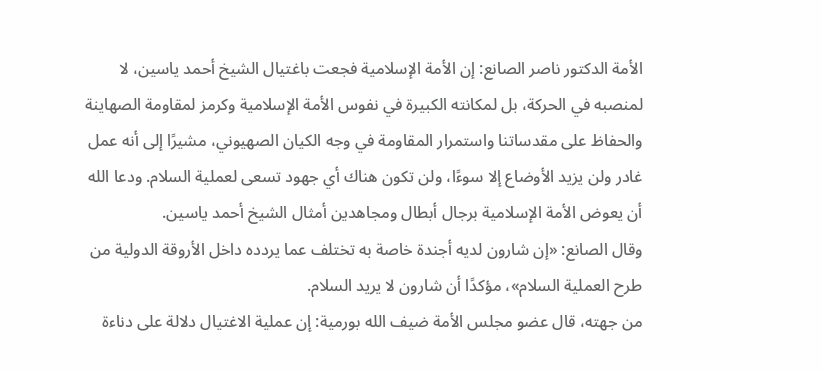الأمة الدكتور ناصر الصانع: إن الأمة الإسلامية فجعت باغتيال الشيخ أحمد ياسين، لا لمنصبه في الحركة، بل لمكانته الكبيرة في نفوس الأمة الإسلامية وكرمز لمقاومة الصهاينة والحفاظ على مقدساتنا واستمرار المقاومة في وجه الكيان الصهيوني، مشيرًا إلى أنه عمل غادر ولن يزيد الأوضاع إلا سوءًا، ولن تكون هناك أي جهود تسعى لعملية السلام. ودعا الله أن يعوض الأمة الإسلامية برجال أبطال ومجاهدين أمثال الشيخ أحمد ياسين.
وقال الصانع: «إن شارون لديه أجندة خاصة به تختلف عما يردده داخل الأروقة الدولية من طرح العملية السلام»، مؤكدًا أن شارون لا يريد السلام.
من جهته، قال عضو مجلس الأمة ضيف الله بورمية: إن عملية الاغتيال دلالة على دناءة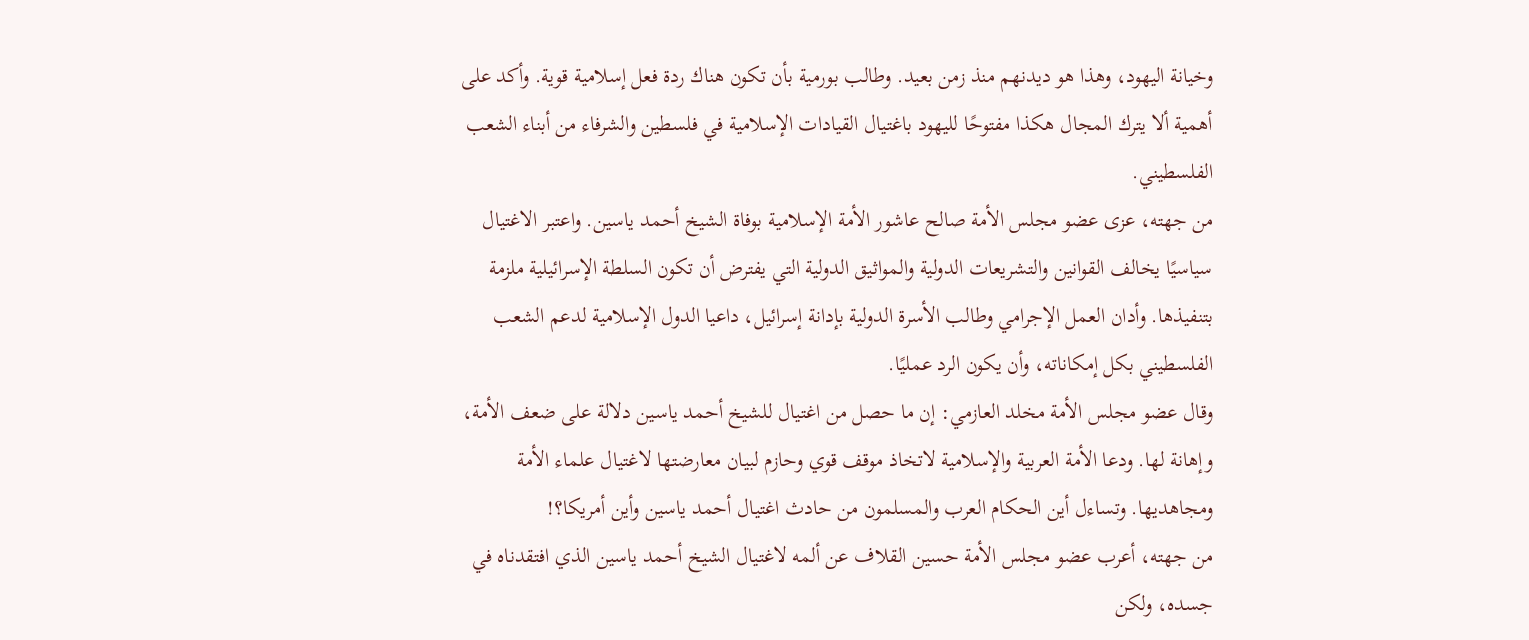وخيانة اليهود، وهذا هو ديدنهم منذ زمن بعيد. وطالب بورمية بأن تكون هناك ردة فعل إسلامية قوية. وأكد على أهمية ألا يترك المجال هكذا مفتوحًا لليهود باغتيال القيادات الإسلامية في فلسطين والشرفاء من أبناء الشعب الفلسطيني.
من جهته، عزى عضو مجلس الأمة صالح عاشور الأمة الإسلامية بوفاة الشيخ أحمد ياسين. واعتبر الاغتيال سياسيًا يخالف القوانين والتشريعات الدولية والمواثيق الدولية التي يفترض أن تكون السلطة الإسرائيلية ملزمة بتنفيذها. وأدان العمل الإجرامي وطالب الأسرة الدولية بإدانة إسرائيل، داعيا الدول الإسلامية لدعم الشعب الفلسطيني بكل إمكاناته، وأن يكون الرد عمليًا.
وقال عضو مجلس الأمة مخلد العازمي: إن ما حصل من اغتيال للشيخ أحمد ياسين دلالة على ضعف الأمة، وإهانة لها. ودعا الأمة العربية والإسلامية لاتخاذ موقف قوي وحازم لبيان معارضتها لاغتيال علماء الأمة ومجاهديها. وتساءل أين الحكام العرب والمسلمون من حادث اغتيال أحمد ياسين وأين أمريكا؟!
من جهته، أعرب عضو مجلس الأمة حسين القلاف عن ألمه لاغتيال الشيخ أحمد ياسين الذي افتقدناه في جسده، ولكن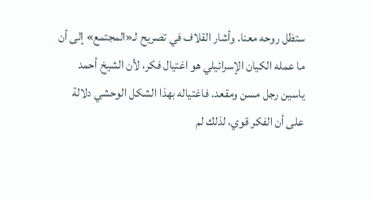ستظل روحه معنا. وأشار القلاف في تصريح لـ«المجتمع» إلى أن ما عمله الكيان الإسرائيلي هو اغتيال فكر، لأن الشيخ أحمد ياسين رجل مسن ومقعد. فاغتياله بهذا الشكل الوحشي دلالة على أن الفكر قوي، لذلك لم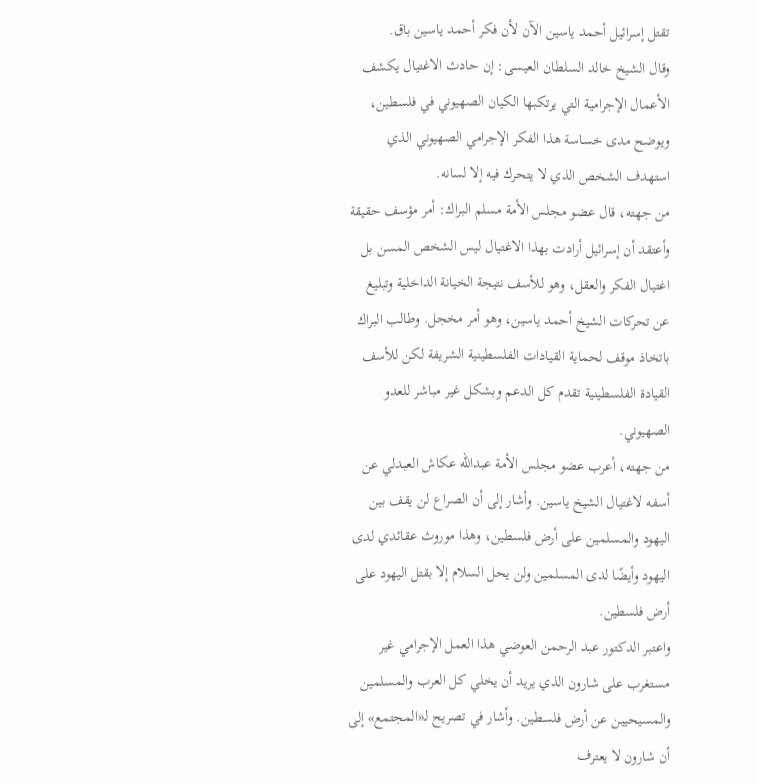تقتل إسرائيل أحمد ياسين الآن لأن فكر أحمد ياسين باق.
وقال الشيخ خالد السلطان العيسى: إن حادث الاغتيال يكشف الأعمال الإجرامية التي يرتكبها الكيان الصهيوني في فلسطين، ويوضح مدى خساسة هذا الفكر الإجرامي الصهيوني الذي استهدف الشخص الذي لا يتحرك فيه إلا لسانه.
من جهته، قال عضو مجلس الأمة مسلم البراك: أمر مؤسف حقيقة وأعتقد أن إسرائيل أرادت بهذا الاغتيال ليس الشخص المسن بل اغتيال الفكر والعقل، وهو للأسف نتيجة الخيانة الداخلية وتبليغ عن تحركات الشيخ أحمد ياسين، وهو أمر مخجل. وطالب البراك باتخاذ موقف لحماية القيادات الفلسطينية الشريفة لكن للأسف القيادة الفلسطينية تقدم كل الدعم وبشكل غير مباشر للعدو الصهيوني.
من جهته، أعرب عضو مجلس الأمة عبدالله عكاش العبدلي عن أسفه لاغتيال الشيخ ياسين. وأشار إلى أن الصراع لن يقف بين اليهود والمسلمين على أرض فلسطين، وهذا موروث عقائدي لدى اليهود وأيضًا لدى المسلمين ولن يحل السلام إلا بقتل اليهود على أرض فلسطين.
واعتبر الدكتور عبد الرحمن العوضي هذا العمل الإجرامي غير مستغرب على شارون الذي يريد أن يخلي كل العرب والمسلمين والمسيحيين عن أرض فلسطين. وأشار في تصريح لـ«المجتمع» إلى أن شارون لا يعترف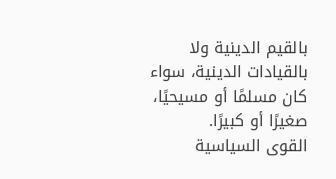بالقيم الدينية ولا بالقيادات الدينية، سواء كان مسلمًا أو مسيحيًا، صغيرًا أو كبيرًا.
القوى السياسية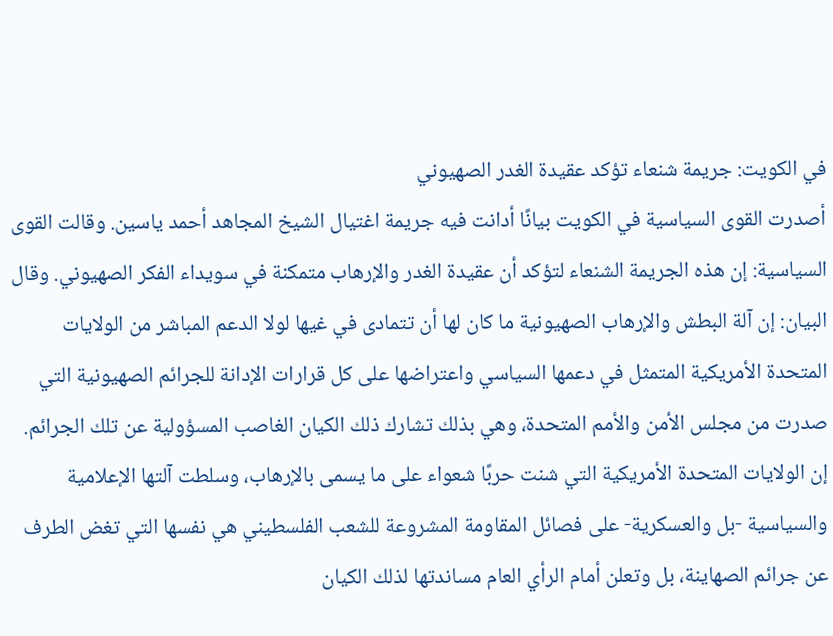في الكويت: جريمة شنعاء تؤكد عقيدة الغدر الصهيوني
أصدرت القوى السياسية في الكويت بيانًا أدانت فيه جريمة اغتيال الشيخ المجاهد أحمد ياسين. وقالت القوى السياسية: إن هذه الجريمة الشنعاء لتؤكد أن عقيدة الغدر والإرهاب متمكنة في سويداء الفكر الصهيوني. وقال البيان: إن آلة البطش والإرهاب الصهيونية ما كان لها أن تتمادى في غيها لولا الدعم المباشر من الولايات المتحدة الأمريكية المتمثل في دعمها السياسي واعتراضها على كل قرارات الإدانة للجرائم الصهيونية التي صدرت من مجلس الأمن والأمم المتحدة، وهي بذلك تشارك ذلك الكيان الغاصب المسؤولية عن تلك الجرائم.
إن الولايات المتحدة الأمريكية التي شنت حربًا شعواء على ما يسمى بالإرهاب، وسلطت آلتها الإعلامية والسياسية -بل والعسكرية- على فصائل المقاومة المشروعة للشعب الفلسطيني هي نفسها التي تغض الطرف عن جرائم الصهاينة، بل وتعلن أمام الرأي العام مساندتها لذلك الكيان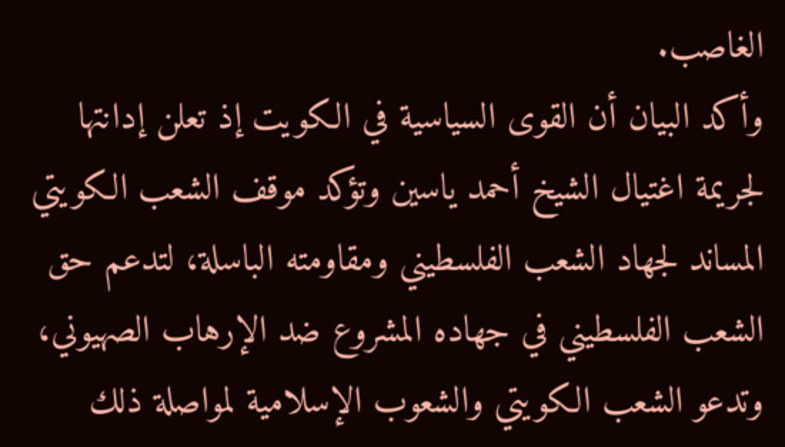الغاصب.
وأكد البيان أن القوى السياسية في الكويت إذ تعلن إدانتها لجريمة اغتيال الشيخ أحمد ياسين وتؤكد موقف الشعب الكويتي المساند لجهاد الشعب الفلسطيني ومقاومته الباسلة، لتدعم حق الشعب الفلسطيني في جهاده المشروع ضد الإرهاب الصهيوني، وتدعو الشعب الكويتي والشعوب الإسلامية لمواصلة ذلك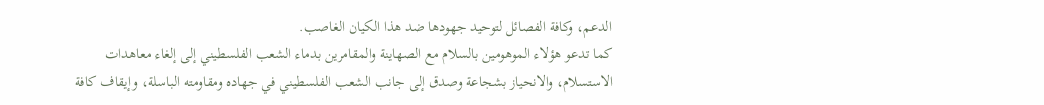الدعم، وكافة الفصائل لتوحيد جهودها ضد هذا الكيان الغاصب.
كما تدعو هؤلاء الموهومين بالسلام مع الصهاينة والمقامرين بدماء الشعب الفلسطيني إلى إلغاء معاهدات الاستسلام، والانحياز بشجاعة وصدق إلى جانب الشعب الفلسطيني في جهاده ومقاومته الباسلة، وإيقاف كافة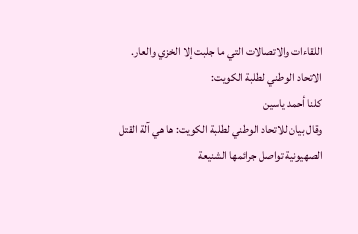اللقاءات والاتصالات التي ما جلبت إلا الخزي والعار.
الاتحاد الوطني لطلبة الكويت:
كلنا أحمد ياسين
وقال بيان للاتحاد الوطني لطلبة الكويت: ها هي آلة القتل الصهيونية تواصل جرائمها الشنيعة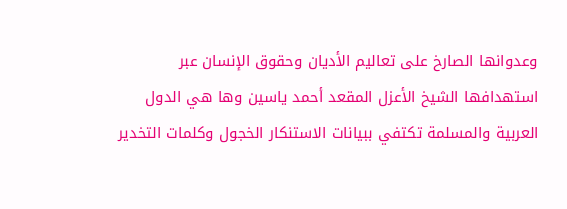وعدوانها الصارخ على تعاليم الأديان وحقوق الإنسان عبر استهدافها الشيخ الأعزل المقعد أحمد ياسين وها هي الدول العربية والمسلمة تكتفي ببيانات الاستنكار الخجول وكلمات التخدير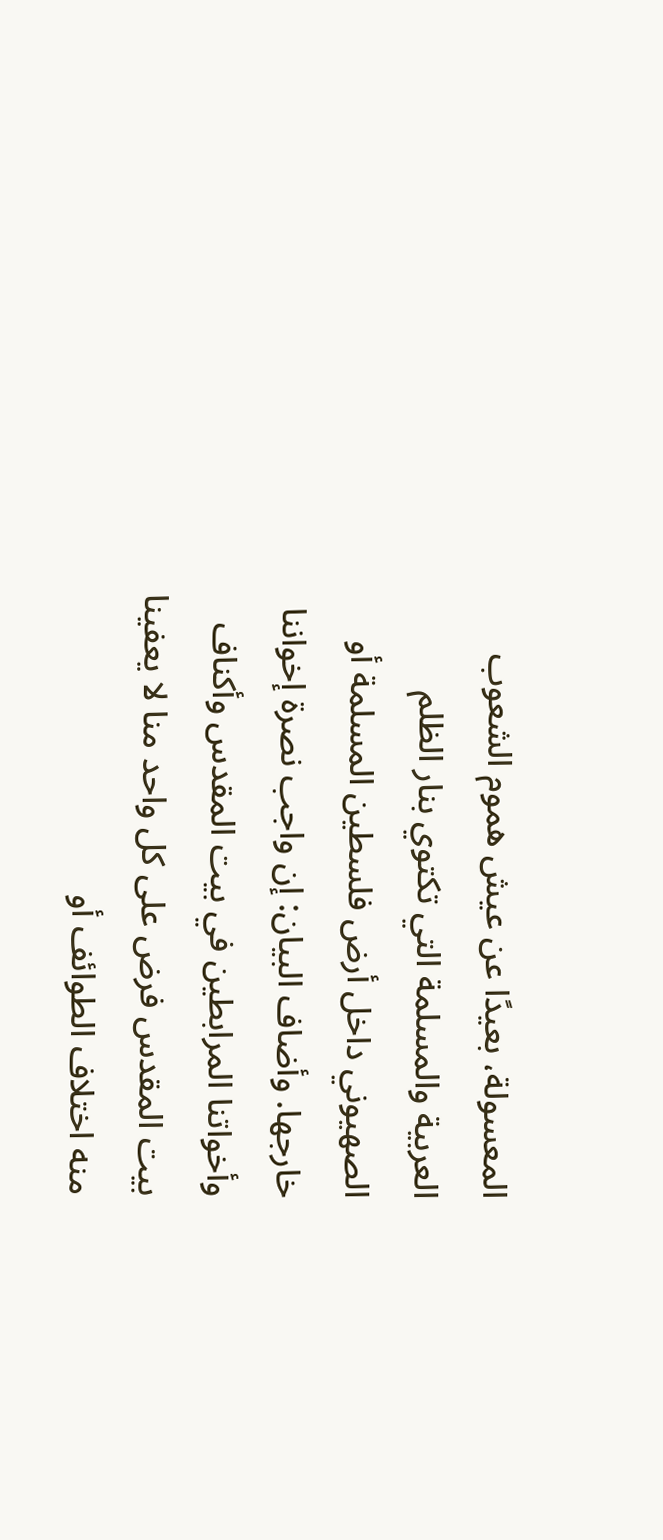المعسولة، بعيدًا عن عيش هموم الشعوب العربية والمسلمة التي تكتوي بنار الظلم الصهيوني داخل أرض فلسطين المسلمة أو خارجها. وأضاف البيان: إن واجب نصرة إخواننا وأخواتنا المرابطين في بيت المقدس وأكناف بيت المقدس فرض على كل واحد منا لا يعفينا منه اختلاف الطوائف أو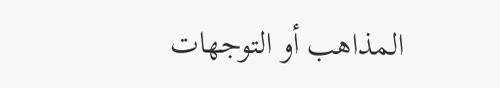المذاهب أو التوجهات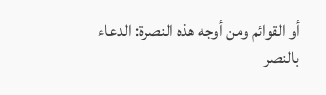أو القوائم ومن أوجه هذه النصرة: الدعاء بالنصر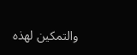والتمكين لهذه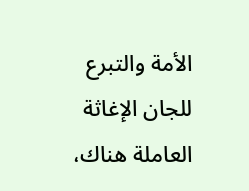الأمة والتبرع للجان الإغاثة العاملة هناك،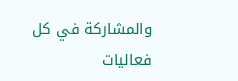والمشاركة في كل فعاليات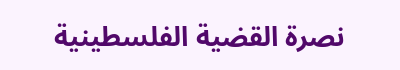نصرة القضية الفلسطينية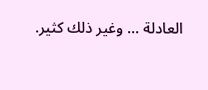العادلة ... وغير ذلك كثير.